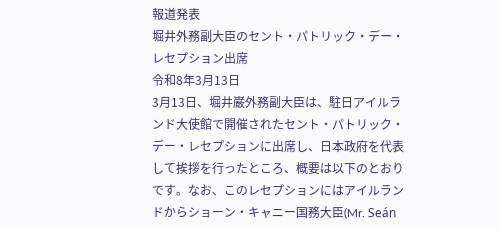報道発表
堀井外務副大臣のセント・パトリック・デー・レセプション出席
令和8年3月13日
3月13日、堀井巌外務副大臣は、駐日アイルランド大使館で開催されたセント・パトリック・デー・レセプションに出席し、日本政府を代表して挨拶を行ったところ、概要は以下のとおりです。なお、このレセプションにはアイルランドからショーン・キャニー国務大臣(Mr. Seán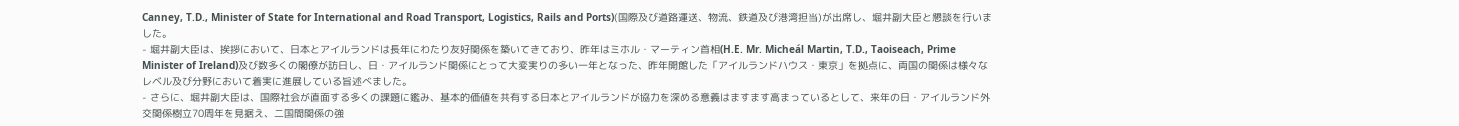Canney, T.D., Minister of State for International and Road Transport, Logistics, Rails and Ports)(国際及び道路運送、物流、鉄道及び港湾担当)が出席し、堀井副大臣と懇談を行いました。
- 堀井副大臣は、挨拶において、日本とアイルランドは長年にわたり友好関係を築いてきており、昨年はミホル・マーティン首相(H.E. Mr. Micheál Martin, T.D., Taoiseach, Prime Minister of Ireland)及び数多くの閣僚が訪日し、日・アイルランド関係にとって大変実りの多い一年となった、昨年開館した「アイルランドハウス・東京」を拠点に、両国の関係は様々なレベル及び分野において着実に進展している旨述べました。
- さらに、堀井副大臣は、国際社会が直面する多くの課題に鑑み、基本的価値を共有する日本とアイルランドが協力を深める意義はますます高まっているとして、来年の日・アイルランド外交関係樹立70周年を見据え、二国間関係の強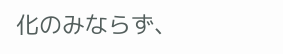化のみならず、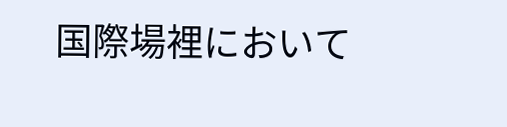国際場裡において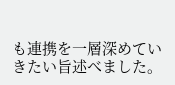も連携を一層深めていきたい旨述べました。